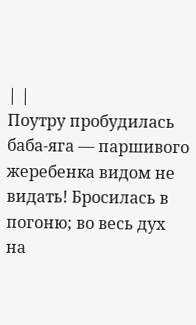| |
Поутру пробудилась баба-яга — паршивого жеребенка видом не видать! Бросилась в
погоню; во весь дух на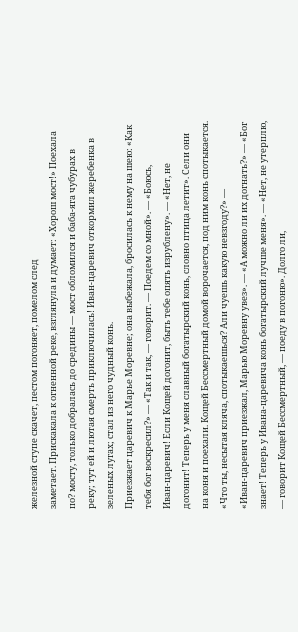железной ступе скачет, пестом погоняет, помелом след
заметает. Прискакала к огненной реке, взглянула и думает: «Хорош мост!» Поехала
по? мосту, только добралась до средины — мост обломился и баба-яга чубурах в
реку; тут ей и лютая смерть приключилась! Иван-царевич откормил жеребенка в
зеленых лугах; стал из него чудный конь.
Приезжает царевич к Марье Моревне; она выбежала, бросилась к нему на шею: «Как
тебя бог воскресил?» — «Так и так, — говорит. — Поедем со мной». — «Боюсь,
Иван-царевич! Если Кощей догонит, быть тебе опять изрублену». — «Нет, не
догонит! Теперь у меня славный богатырский конь, словно птица летит». Сели они
на коня и поехали. Кощей Бессмертный домой ворочается, под ним конь спотыкается.
«Что ты, несытая кляча, спотыкаешься? Али чуешь какую невзгоду?» —
«Иван-царевич приезжал, Марью Моревну увез». — «А можно ли их догнать?» — «Бог
знает! Теперь у Ивана-царевича конь богатырский лучше меня». — «Нет, не утерплю,
— говорит Кощей Бессмертный, — поеду в погоню». Долго ли,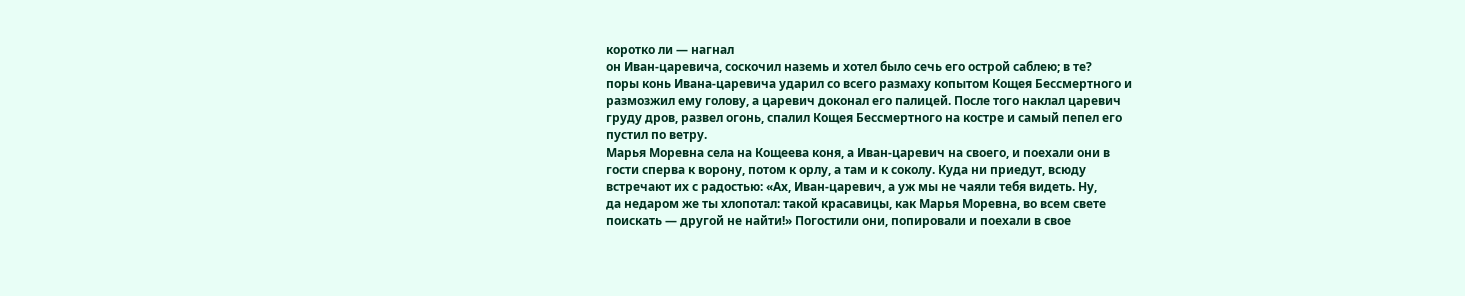коротко ли — нагнал
он Иван-царевича, соскочил наземь и хотел было сечь его острой саблею; в те?
поры конь Ивана-царевича ударил со всего размаху копытом Кощея Бессмертного и
размозжил ему голову, а царевич доконал его палицей. После того наклал царевич
груду дров, развел огонь, спалил Кощея Бессмертного на костре и самый пепел его
пустил по ветру.
Марья Моревна села на Кощеева коня, а Иван-царевич на своего, и поехали они в
гости сперва к ворону, потом к орлу, а там и к соколу. Куда ни приедут, всюду
встречают их с радостью: «Ах, Иван-царевич, а уж мы не чаяли тебя видеть. Ну,
да недаром же ты хлопотал: такой красавицы, как Марья Моревна, во всем свете
поискать — другой не найти!» Погостили они, попировали и поехали в свое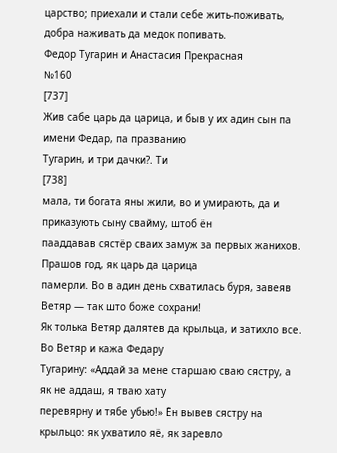царство; приехали и стали себе жить-поживать, добра наживать да медок попивать.
Федор Тугарин и Анастасия Прекрасная
№160
[737]
Жив сабе царь да царица, и быв у их адин сын па имени Федар, па празванию
Тугарин, и три дачки?. Ти
[738]
мала, ти богата яны жили, во и умирають, да и приказують сыну свайму, штоб ён
пааддавав сястёр сваих замуж за первых жанихов. Прашов год, як царь да царица
памерли. Во в адин день схватилась буря, завеяв Ветяр — так што боже сохрани!
Як толька Ветяр далятев да крыльца, и затихло все. Во Ветяр и кажа Федару
Тугарину: «Аддай за мене старшаю сваю сястру, а як не аддаш, я тваю хату
перевярну и тябе убью!» Ён вывев сястру на крыльцо: як ухватило яё, як заревло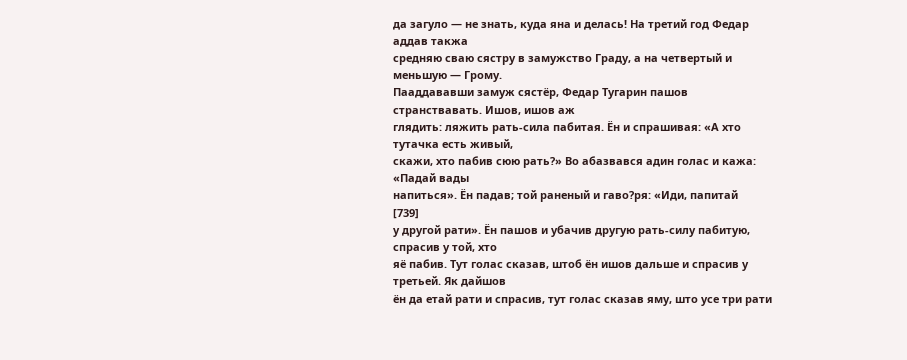да загуло — не знать, куда яна и делась! На третий год Федар аддав такжа
средняю сваю сястру в замужство Граду, а на четвертый и меньшую — Грому.
Пааддававши замуж сястёр, Федар Тугарин пашов странствавать. Ишов, ишов аж
глядить: ляжить рать-сила пабитая. Ён и спрашивая: «А хто тутачка есть живый,
скажи, хто пабив сюю рать?» Во абазвався адин голас и кажа: «Падай вады
напиться». Ён падав; той раненый и гаво?ря: «Иди, папитай
[739]
у другой рати». Ён пашов и убачив другую рать-силу пабитую, спрасив у той, хто
яё пабив. Тут голас сказав, штоб ён ишов дальше и спрасив у третьей. Як дайшов
ён да етай рати и спрасив, тут голас сказав яму, што усе три рати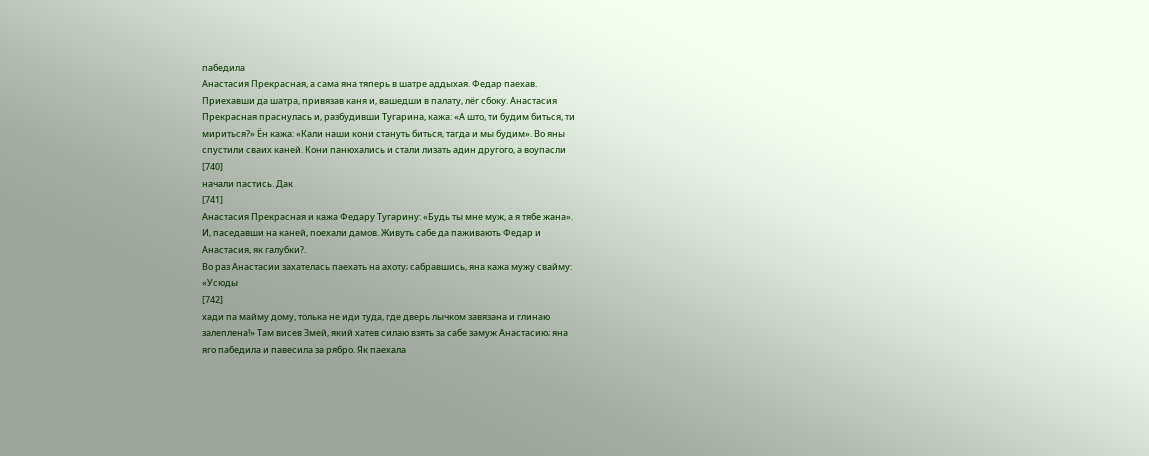пабедила
Анастасия Прекрасная, а сама яна тяперь в шатре аддыхая. Федар паехав.
Приехавши да шатра, привязав каня и, вашедши в палату, лёг сбоку. Анастасия
Прекрасная праснулась и, разбудивши Тугарина, кажа: «А што, ти будим биться, ти
мириться?» Ён кажа: «Кали наши кони стануть биться, тагда и мы будим». Во яны
спустили сваих каней. Кони панюхались и стали лизать адин другого, а воупасли
[740]
начали пастись. Дак
[741]
Анастасия Прекрасная и кажа Федару Тугарину: «Будь ты мне муж, а я тябе жана».
И, паседавши на каней, поехали дамов. Живуть сабе да паживають Федар и
Анастасия, як галубки?.
Во раз Анастасии захателась паехать на ахоту; сабравшись, яна кажа мужу свайму:
«Усюды
[742]
хади па майму дому, толька не иди туда, где дверь лычком завязана и глинаю
залеплена!» Там висев Змей, який хатев силаю взять за сабе замуж Анастасию; яна
яго пабедила и павесила за рябро. Як паехала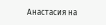Анастасия на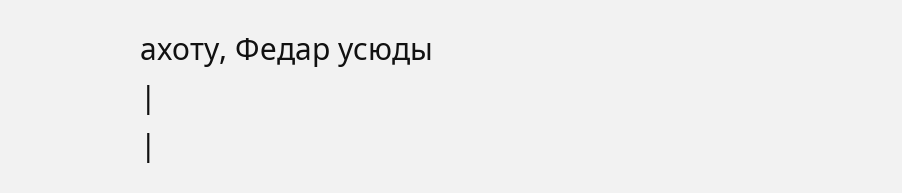ахоту, Федар усюды
|
|